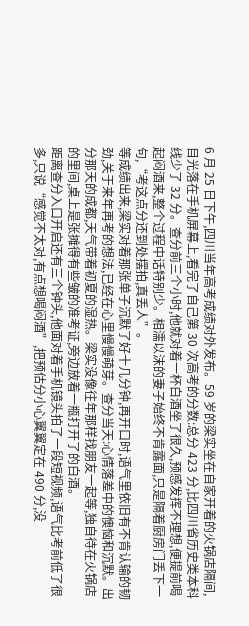6 月 25 日下午,四川当年高考成绩对外发布。59 岁的梁实坐在自家开着的火锅店隔间,目光落在手机屏幕上,看完了自己第 30 次高考的分数:总分 423 分,比四川省历史类本科线少了 32 分。查分前三个小时,他就对着一杯白酒坐了很久,预感发挥不理想,便提前喝起闷酒来,整个过程中话特别少。相濡以沫的妻子始终不肯露面,只是隔着厨房门丢下一句,“考这点分还到处摆拍,真丢人”。
等成绩出来,梁实对着那张单子沉默了好十几分钟,再开口时,语气里依旧有不肯认输的韧劲,关于来年再考的想法,已经在心里慢慢萌芽。查分当天:心情落差中的懊恼和沉默。出分那天的成都,天气带着初夏的湿热。梁实没像往年那样找朋友一起等,独自待在火锅店的里间,桌上是张摊得有些皱的准考证,旁边放着一瓶打开了的白酒。
距离查分入口开启还有三个钟头,他面对着手机镜头拍了一段短视频,语气比考前低了很多,只说“感觉不太对,有点想喝闷酒”,把预估分小心翼翼定在 490 分,没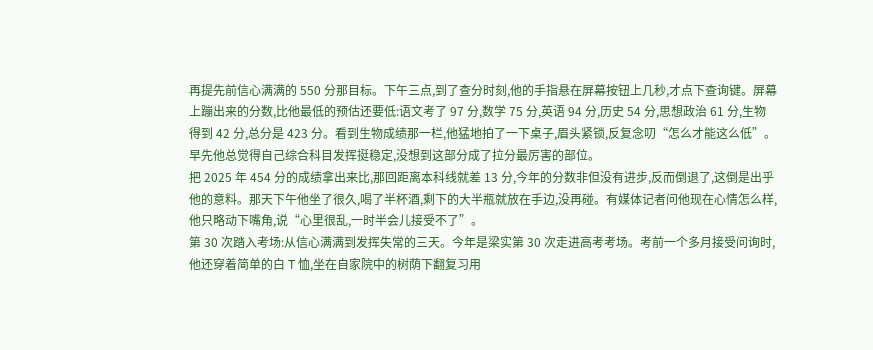再提先前信心满满的 550 分那目标。下午三点,到了查分时刻,他的手指悬在屏幕按钮上几秒,才点下查询键。屏幕上蹦出来的分数,比他最低的预估还要低:语文考了 97 分,数学 75 分,英语 94 分,历史 54 分,思想政治 61 分,生物得到 42 分,总分是 423 分。看到生物成绩那一栏,他猛地拍了一下桌子,眉头紧锁,反复念叨“怎么才能这么低”。早先他总觉得自己综合科目发挥挺稳定,没想到这部分成了拉分最厉害的部位。
把 2025 年 454 分的成绩拿出来比,那回距离本科线就差 13 分,今年的分数非但没有进步,反而倒退了,这倒是出乎他的意料。那天下午他坐了很久,喝了半杯酒,剩下的大半瓶就放在手边,没再碰。有媒体记者问他现在心情怎么样,他只略动下嘴角,说“心里很乱,一时半会儿接受不了”。
第 30 次踏入考场:从信心满满到发挥失常的三天。今年是梁实第 30 次走进高考考场。考前一个多月接受问询时,他还穿着简单的白 T 恤,坐在自家院中的树荫下翻复习用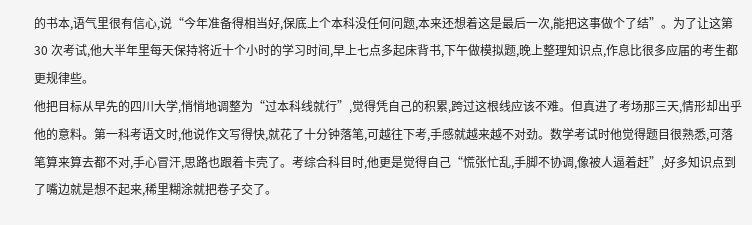的书本,语气里很有信心,说“今年准备得相当好,保底上个本科没任何问题,本来还想着这是最后一次,能把这事做个了结”。为了让这第 30 次考试,他大半年里每天保持将近十个小时的学习时间,早上七点多起床背书,下午做模拟题,晚上整理知识点,作息比很多应届的考生都更规律些。
他把目标从早先的四川大学,悄悄地调整为“过本科线就行”,觉得凭自己的积累,跨过这根线应该不难。但真进了考场那三天,情形却出乎他的意料。第一科考语文时,他说作文写得快,就花了十分钟落笔,可越往下考,手感就越来越不对劲。数学考试时他觉得题目很熟悉,可落笔算来算去都不对,手心冒汗,思路也跟着卡壳了。考综合科目时,他更是觉得自己“慌张忙乱,手脚不协调,像被人逼着赶”,好多知识点到了嘴边就是想不起来,稀里糊涂就把卷子交了。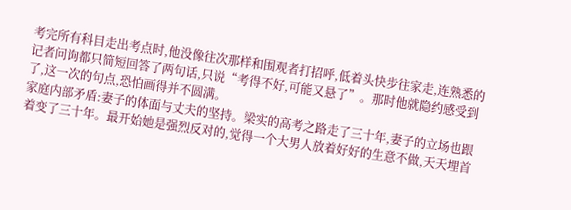考完所有科目走出考点时,他没像往次那样和围观者打招呼,低着头快步往家走,连熟悉的记者问询都只简短回答了两句话,只说“考得不好,可能又悬了”。那时他就隐约感受到了,这一次的句点,恐怕画得并不圆满。
家庭内部矛盾:妻子的体面与丈夫的坚持。梁实的高考之路走了三十年,妻子的立场也跟着变了三十年。最开始她是强烈反对的,觉得一个大男人放着好好的生意不做,天天埋首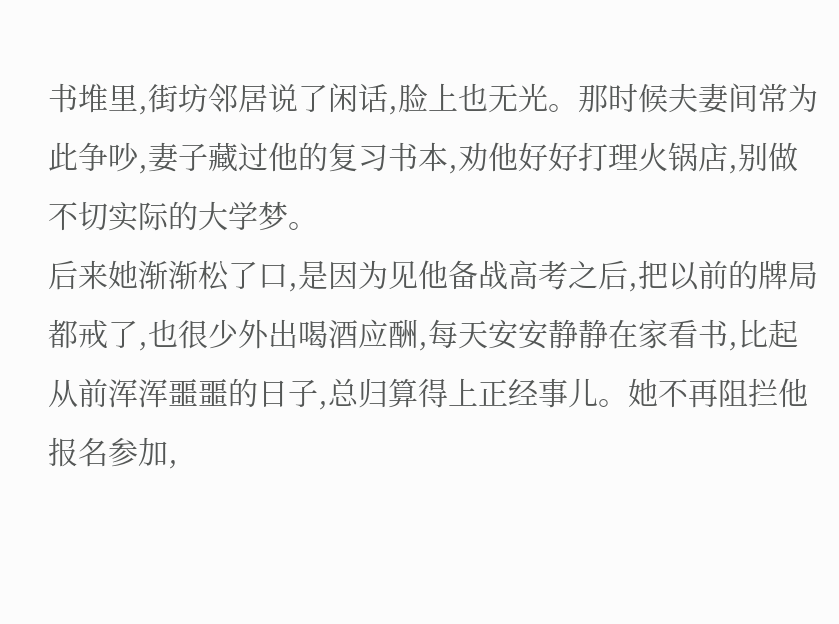书堆里,街坊邻居说了闲话,脸上也无光。那时候夫妻间常为此争吵,妻子藏过他的复习书本,劝他好好打理火锅店,别做不切实际的大学梦。
后来她渐渐松了口,是因为见他备战高考之后,把以前的牌局都戒了,也很少外出喝酒应酬,每天安安静静在家看书,比起从前浑浑噩噩的日子,总归算得上正经事儿。她不再阻拦他报名参加,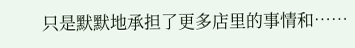只是默默地承担了更多店里的事情和……